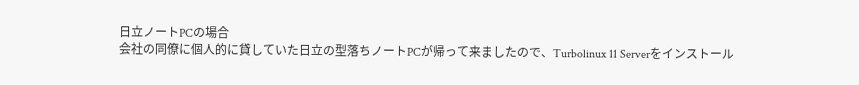日立ノートPCの場合
会社の同僚に個人的に貸していた日立の型落ちノートPCが帰って来ましたので、Turbolinux 11 Serverをインストール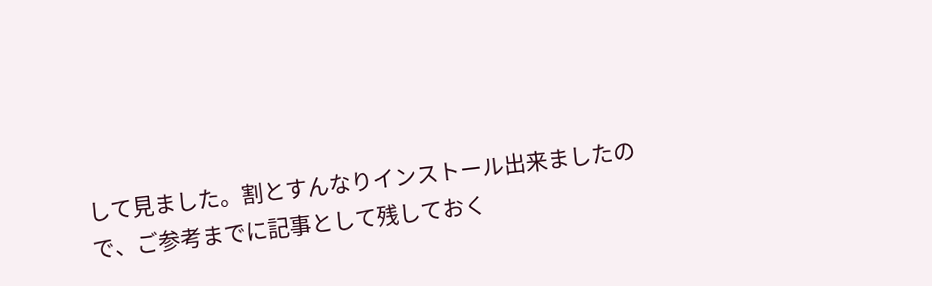して見ました。割とすんなりインストール出来ましたので、ご参考までに記事として残しておく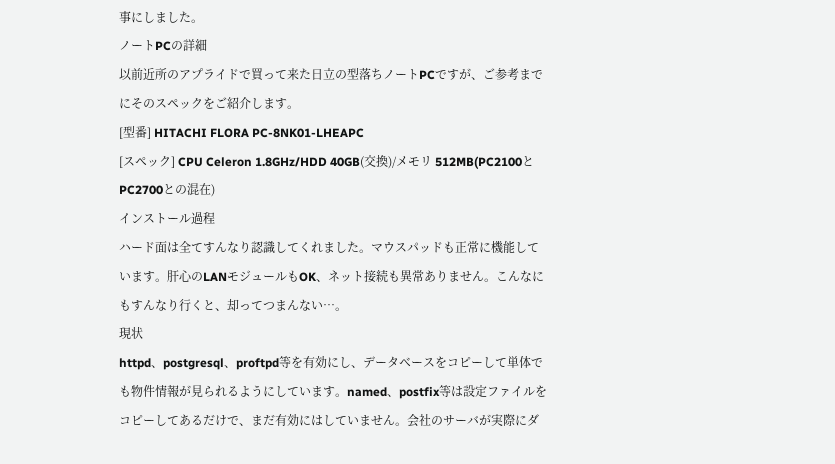事にしました。
ノートPCの詳細
以前近所のアプライドで買って来た日立の型落ちノートPCですが、ご参考までにそのスペックをご紹介します。
[型番] HITACHI FLORA PC-8NK01-LHEAPC
[スペック] CPU Celeron 1.8GHz/HDD 40GB(交換)/メモリ 512MB(PC2100とPC2700との混在)
インストール過程
ハード面は全てすんなり認識してくれました。マウスパッドも正常に機能しています。肝心のLANモジュールもOK、ネット接続も異常ありません。こんなにもすんなり行くと、却ってつまんない…。
現状
httpd、postgresql、proftpd等を有効にし、データベースをコピーして単体でも物件情報が見られるようにしています。named、postfix等は設定ファイルをコピーしてあるだけで、まだ有効にはしていません。会社のサーバが実際にダ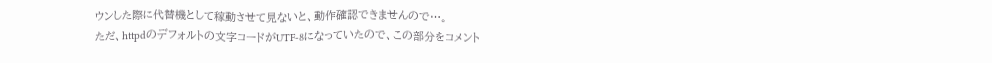ウンした際に代替機として稼動させて見ないと、動作確認できませんので…。
ただ、httpdのデフォルトの文字コードがUTF-8になっていたので、この部分をコメント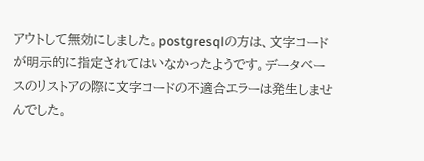アウトして無効にしました。postgresqlの方は、文字コードが明示的に指定されてはいなかったようです。データベースのリストアの際に文字コードの不適合エラーは発生しませんでした。